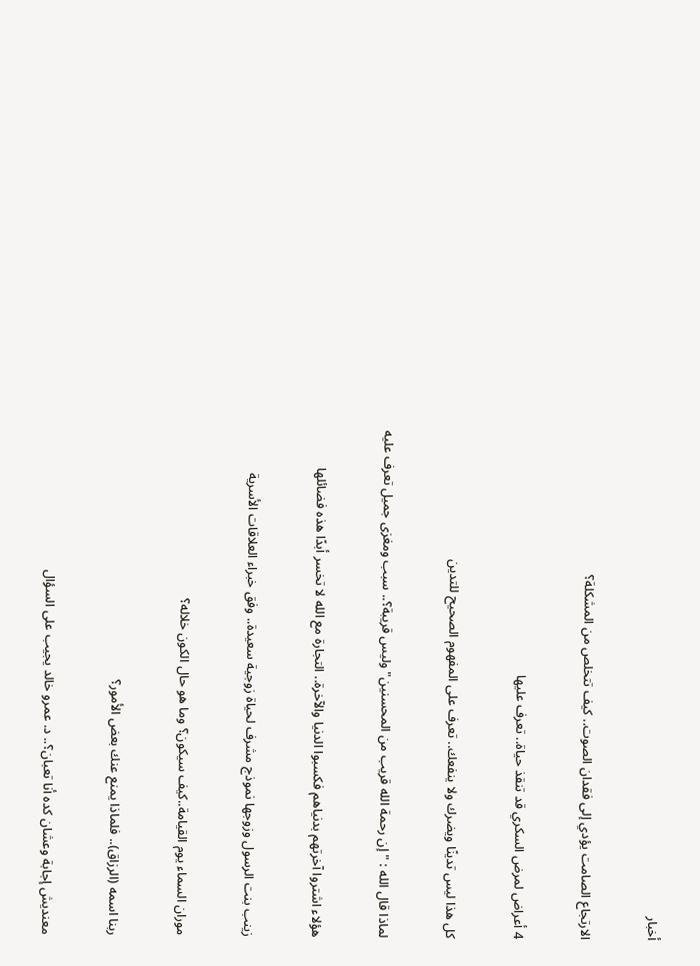أخبار

الارتجاع الصامت يؤدي إلى فقدان الصوت.. كيف تتخلص من المشكلة؟

4 أعراض لمرض السكري قد تنقذ حياة.. تعرف عليها

كل هذا ليس تدينًا ويضرك ولا ينفعك.. تعرف على المفهوم الصحيح للتدين

لماذا قال الله : "إن رحمة الله قريب من المحسنين" وليس قريبة؟.. سبب ومغزى جميل تعرف عليه

هؤلاء اشتروا آخرتهم بدنياهم فكسبوا الدنيا والآخرة.. التجارة مع الله لا تخسر أبدًا هذه فضائلها

زينب بنت الرسول وزوجها نموذج مشرف لحياة زوجية سعيدة.. وفق خبراء العلاقات الأسرية

موران السماء يوم القيامة..كيف سيكون؟ وما هو حال الكون خلاله؟

ربنا اسمه (الرزاق).. فلماذا يمنع عنك بعض الأمور؟

معنديش إجابة وعشان كده أنا تعبان؟.. د. عمرو خالد يجيب على السؤال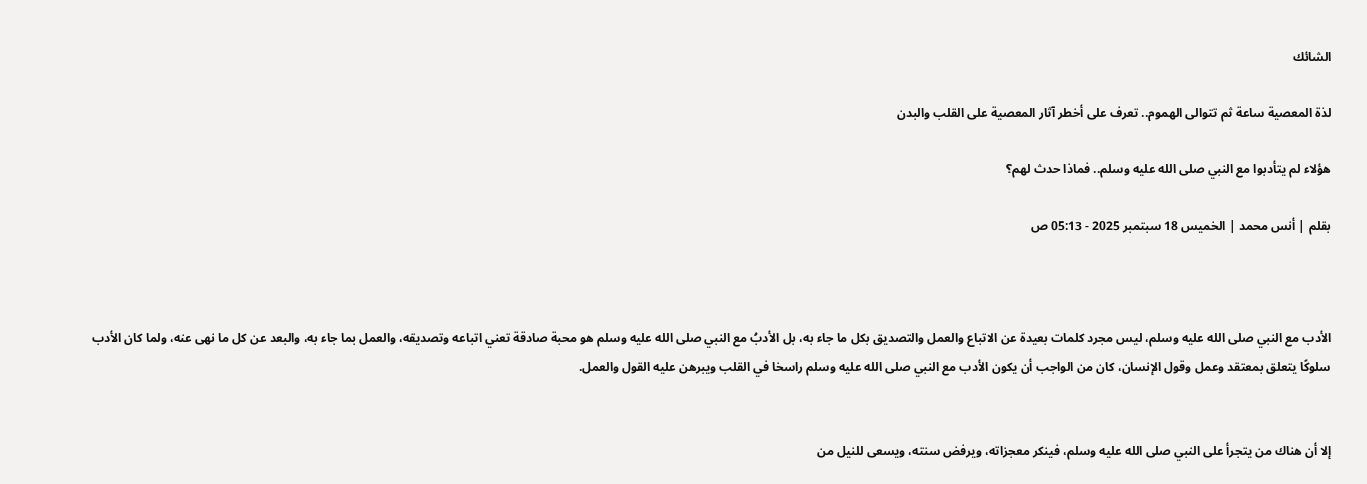الشائك

لذة المعصية ساعة ثم تتوالى الهموم.. تعرف على أخطر آثار المعصية على القلب والبدن

هؤلاء لم يتأدبوا مع النبي صلى الله عليه وسلم.. فماذا حدث لهم؟

بقلم | أنس محمد | الخميس 18 سبتمبر 2025 - 05:13 ص



الأدب مع النبي صلى الله عليه وسلم، ليس مجرد كلمات بعيدة عن الاتباع والعمل والتصديق بكل ما جاء به، بل الأدبُ مع النبي صلى الله عليه وسلم هو محبة صادقة تعني اتباعه وتصديقه، والعمل بما جاء به، والبعد عن كل ما نهى عنه، ولما كان الأدب سلوكًا يتعلق بمعتقد وعمل وقول الإنسان، كان من الواجب أن يكون الأدب مع النبي صلى الله عليه وسلم راسخا في القلب ويبرهن عليه القول والعمل.


إلا أن هناك من يتجرأ على النبي صلى الله عليه وسلم، فينكر معجزاته، ويرفض سنته، ويسعى للنيل من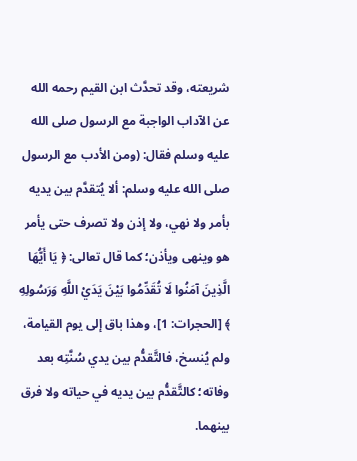شريعته، وقد تحدَّث ابن القيم رحمه الله عن الآداب الواجبة مع الرسول صلى الله عليه وسلم فقال: (ومن الأدب مع الرسول صلى الله عليه وسلم: ألا يُتقدَّم بين يديه بأمر ولا نهي، ولا إذن ولا تصرف حتى يأمر هو وينهى ويأذن؛ كما قال تعالى: ﴿ يَا أَيُّهَا الَّذِينَ آمَنُوا لَا تُقَدِّمُوا بَيْنَ يَدَيْ اللَّهِ وَرَسُولِهِ ﴾ [الحجرات: 1]، وهذا باق إلى يوم القيامة، ولم يُنسخ، فالتَّقدُّم بين يدي سُنَّتِه بعد وفاته؛ كالتَّقدُّم بين يديه في حياته ولا فرق بينهما.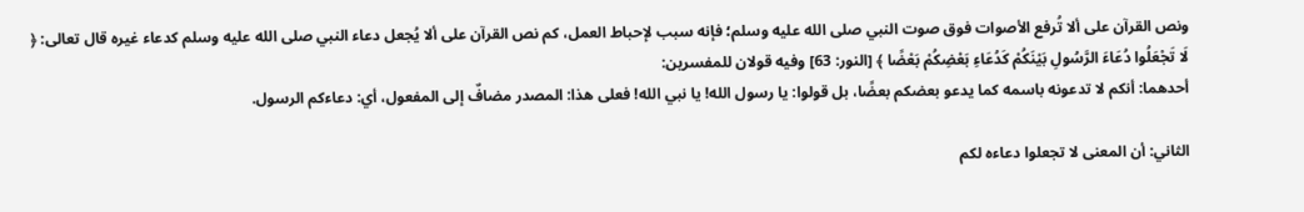ونص القرآن على ألا تُرفع الأصوات فوق صوت النبي صلى الله عليه وسلم؛ فإنه سبب لإحباط العمل، كم نص القرآن على ألا يُجعل دعاء النبي صلى الله عليه وسلم كدعاء غيره قال تعالى: ﴿ لَا تَجْعَلُوا دُعَاءَ الرَّسُولِ بَيْنَكُمْ كَدُعَاءِ بَعْضِكُمْ بَعْضًا ﴾ [النور: 63] وفيه قولان للمفسرين:
أحدهما: أنكم لا تدعونه باسمه كما يدعو بعضكم بعضًا، بل قولوا: يا رسول الله! يا نبي الله! فعلى هذا: المصدر مضافٌ إلى المفعول، أي: دعاءكم الرسول.

الثاني: أن المعنى لا تجعلوا دعاءه لكم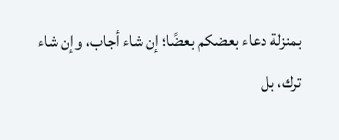بمنزلة دعاء بعضكم بعضًا؛ إن شاء أجاب، وإن شاء ترك، بل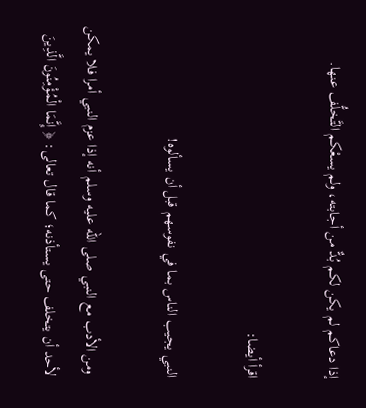إذا دعاكم لم يكن لكم بُدٌّ من أجابته، ولم يسعْكم التَّخلُّف عنها.

اقرأ أيضا:

النبي يجيب الناس بما في نفوسهم قبل أن يسألوه!

 ومن الأدب مع النبي صلى الله عليه وسلم أنه إذا عزم النبي أمرا فلا يمكن لأحد أن يتخلف حتى يستأذنه؛ كما قال تعالى: ﴿ إِنَّمَا الْمُؤْمِنُونَ الَّذِينَ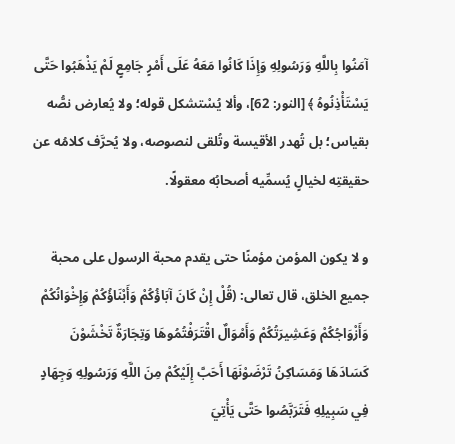آمَنُوا بِاللَّهِ وَرَسُولِهِ وَإِذَا كَانُوا مَعَهُ عَلَى أَمْرٍ جَامِعٍ لَمْ يَذْهَبُوا حَتَّى يَسْتَأْذِنُوهُ ﴾ [النور: 62]، وألا يُسْتشكل قوله؛ ولا يُعارض نصُّه بقياس؛ بل تُهدر الأقيسة وتُلقى لنصوصه، ولا يُحرَّف كلامُه عن حقيقتِه لخيالٍ يُسمِّيه أصحابُه معقولًا.

و لا يكون المؤمن مؤمنًا حتى يقدم محبة الرسول على محبة جميع الخلق، قال تعالى: (قُلْ إِنْ كَانَ آبَاؤُكُمْ وَأَبْنَاؤُكُمْ وَإِخْوَانُكُمْ وَأَزْوَاجُكُمْ وَعَشِيرَتُكُمْ وَأَمْوَالٌ اقْتَرَفْتُمُوهَا وَتِجَارَةٌ تَخْشَوْنَ كَسَادَهَا وَمَسَاكِنُ تَرْضَوْنَهَا أَحَبَّ إِلَيْكُمْ مِنَ اللَّهِ وَرَسُولِهِ وَجِهَادٍ فِي سَبِيلِهِ فَتَرَبَّصُوا حَتَّى يَأْتِيَ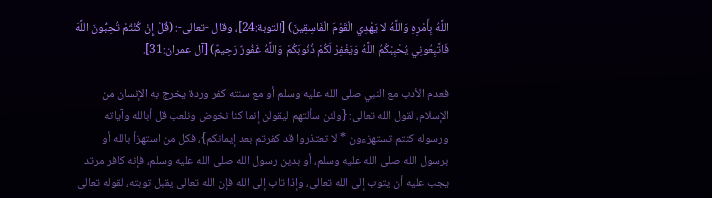اللَّهُ بِأَمْرِهِ وَاللَّهُ لا يَهْدِي الْقَوْمَ الْفَاسِقِينَ) [التوبة:24]، وقال -تعالى-: (قُلْ إِنْ كُنْتُمْ تُحِبُّونَ اللَّهَ فَاتَّبِعُونِي يُحْبِبْكُمُ اللَّهُ وَيَغْفِرْ لَكُمْ ذُنُوبَكُمْ وَاللَّهُ غَفُورٌ رَحِيمٌ) [آل عمران:31].

فعدم الأدب مع النبي صلى الله عليه وسلم أو مع سنته كفر وردة يخرج به الإنسان من الإسلام، لقول الله تعالى: {ولئن سألتهم ليقولن إنما كنا نخوض ونلعب قل أبالله وآياته ورسوله كنتم تستهزءون * لا تعتذروا قد كفرتم بعد إيمانكم}، فكل من استهزأ بالله أو برسول الله صلى الله عليه وسلم، أو بدين رسول الله صلى الله عليه وسلم، فإنه كافر مرتد يجب عليه أن يتوب إلى الله تعالى، وإذا تاب إلى الله فإن الله تعالى يقبل توبته، لقوله تعالى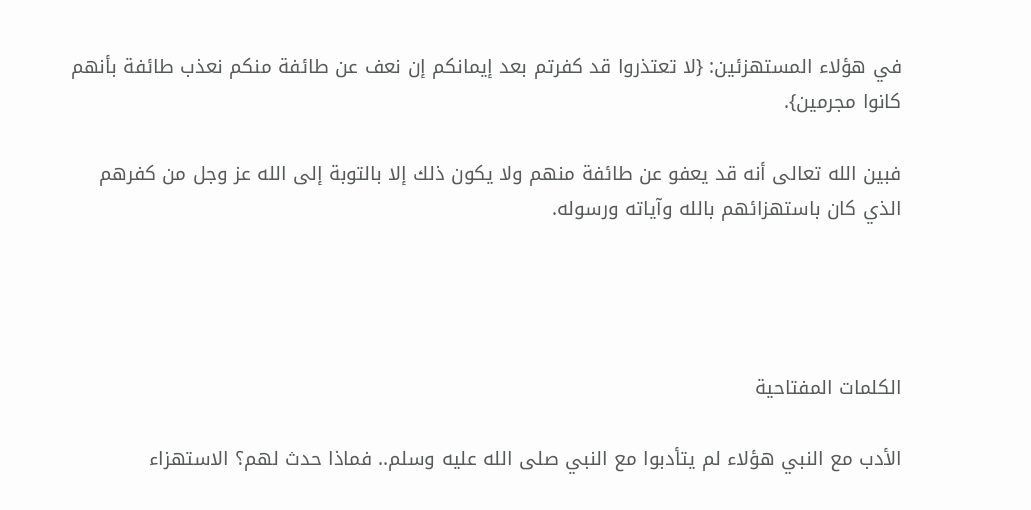في هؤلاء المستهزئين: {لا تعتذروا قد كفرتم بعد إيمانكم إن نعف عن طائفة منكم نعذب طائفة بأنهم كانوا مجرمين}.

فبين الله تعالى أنه قد يعفو عن طائفة منهم ولا يكون ذلك إلا بالتوبة إلى الله عز وجل من كفرهم الذي كان باستهزائهم بالله وآياته ورسوله.




الكلمات المفتاحية

الأدب مع النبي هؤلاء لم يتأدبوا مع النبي صلى الله عليه وسلم.. فماذا حدث لهم؟ الاستهزاء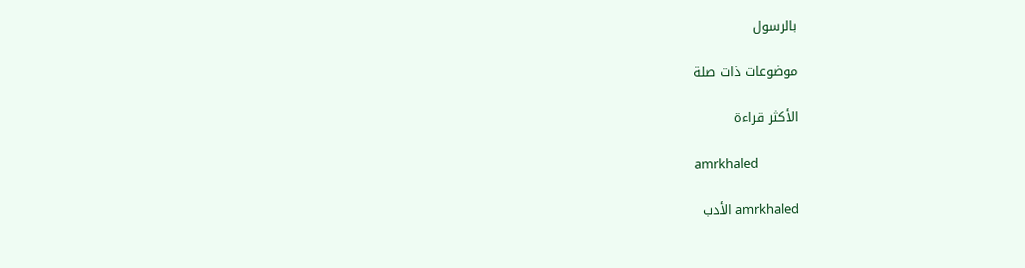بالرسول

موضوعات ذات صلة

الأكثر قراءة

amrkhaled

amrkhaled الأدب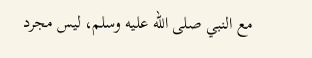مع النبي صلى الله عليه وسلم، ليس مجرد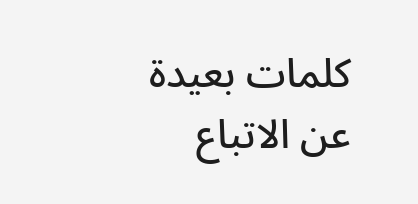كلمات بعيدة عن الاتباع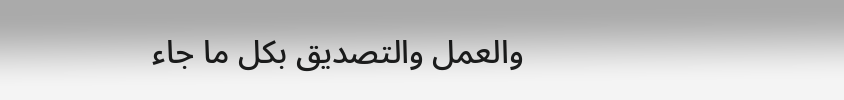والعمل والتصديق بكل ما جاء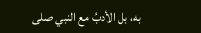به، بل الأدبُ مع النبي صلى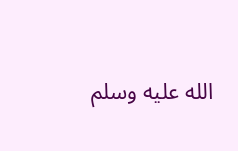الله عليه وسلم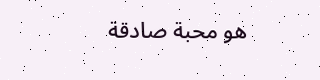هو محبة صادقة